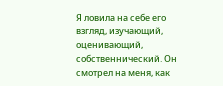Я ловила на себе его взгляд, изучающий, оценивающий, собственнический. Он смотрел на меня, как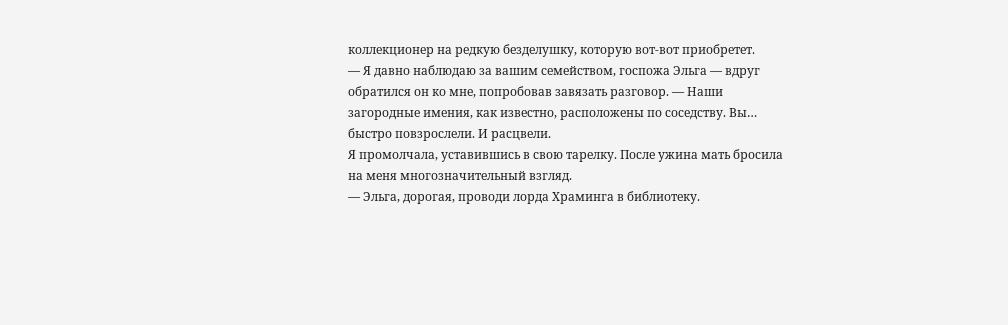коллекционер на редкую безделушку, которую вот-вот приобретет.
— Я давно наблюдаю за вашим семейством, госпожа Эльга — вдруг обратился он ко мне, попробовав завязать разговор. — Наши загородные имения, как известно, расположены по соседству. Вы… быстро повзрослели. И расцвели.
Я промолчала, уставившись в свою тарелку. После ужина мать бросила на меня многозначительный взгляд.
— Эльга, дорогая, проводи лорда Храминга в библиотеку.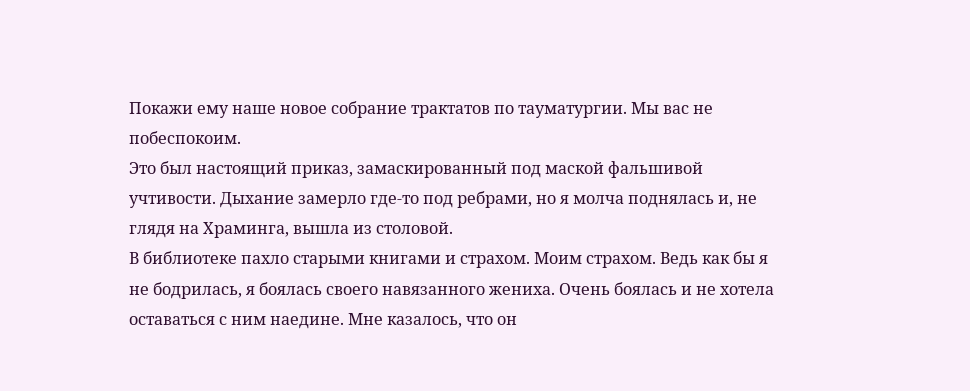Покажи ему наше новое собрание трактатов по тауматургии. Мы вас не побеспокоим.
Это был настоящий приказ, замаскированный под маской фальшивой учтивости. Дыхание замерло где-то под ребрами, но я молча поднялась и, не глядя на Храминга, вышла из столовой.
В библиотеке пахло старыми книгами и страхом. Моим страхом. Ведь как бы я не бодрилась, я боялась своего навязанного жениха. Очень боялась и не хотела оставаться с ним наедине. Мне казалось, что он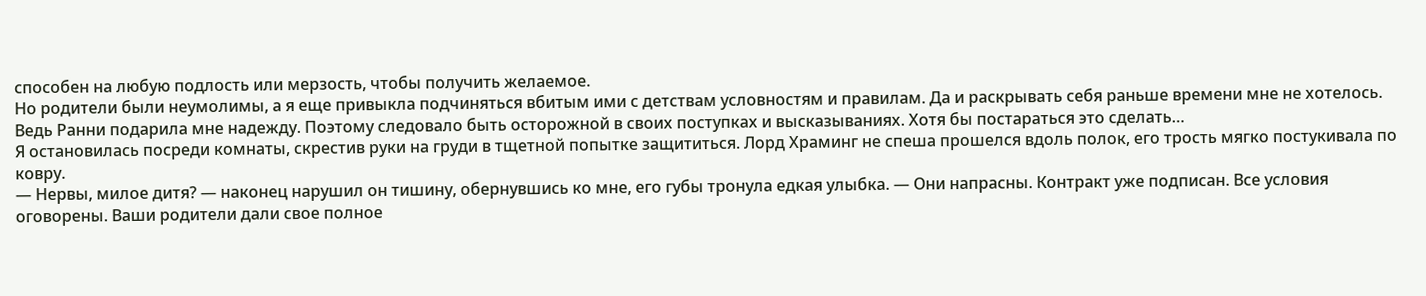способен на любую подлость или мерзость, чтобы получить желаемое.
Но родители были неумолимы, а я еще привыкла подчиняться вбитым ими с детствам условностям и правилам. Да и раскрывать себя раньше времени мне не хотелось.
Ведь Ранни подарила мне надежду. Поэтому следовало быть осторожной в своих поступках и высказываниях. Хотя бы постараться это сделать…
Я остановилась посреди комнаты, скрестив руки на груди в тщетной попытке защититься. Лорд Храминг не спеша прошелся вдоль полок, его трость мягко постукивала по ковру.
— Нервы, милое дитя? — наконец нарушил он тишину, обернувшись ко мне, его губы тронула едкая улыбка. — Они напрасны. Контракт уже подписан. Все условия оговорены. Ваши родители дали свое полное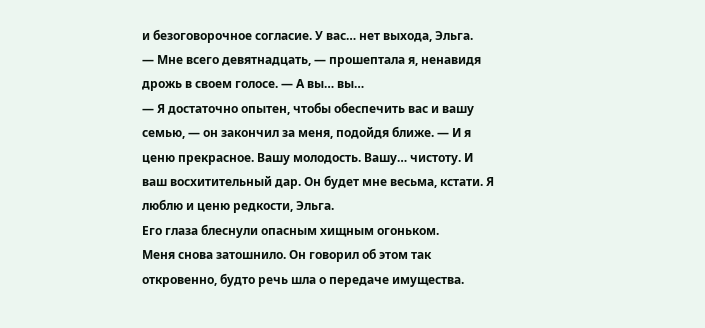и безоговорочное согласие. У вас… нет выхода, Эльга.
— Мне всего девятнадцать, — прошептала я, ненавидя дрожь в своем голосе. — А вы… вы…
— Я достаточно опытен, чтобы обеспечить вас и вашу семью, — он закончил за меня, подойдя ближе. — И я ценю прекрасное. Вашу молодость. Вашу… чистоту. И ваш восхитительный дар. Он будет мне весьма, кстати. Я люблю и ценю редкости, Эльга.
Его глаза блеснули опасным хищным огоньком.
Меня снова затошнило. Он говорил об этом так откровенно, будто речь шла о передаче имущества.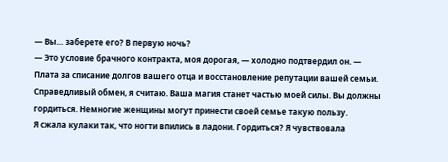— Вы… заберете его? В первую ночь?
— Это условие брачного контракта, моя дорогая, — холодно подтвердил он. — Плата за списание долгов вашего отца и восстановление репутации вашей семьи. Справедливый обмен, я считаю. Ваша магия станет частью моей силы. Вы должны гордиться. Немногие женщины могут принести своей семье такую пользу.
Я сжала кулаки так, что ногти впились в ладони. Гордиться? Я чувствовала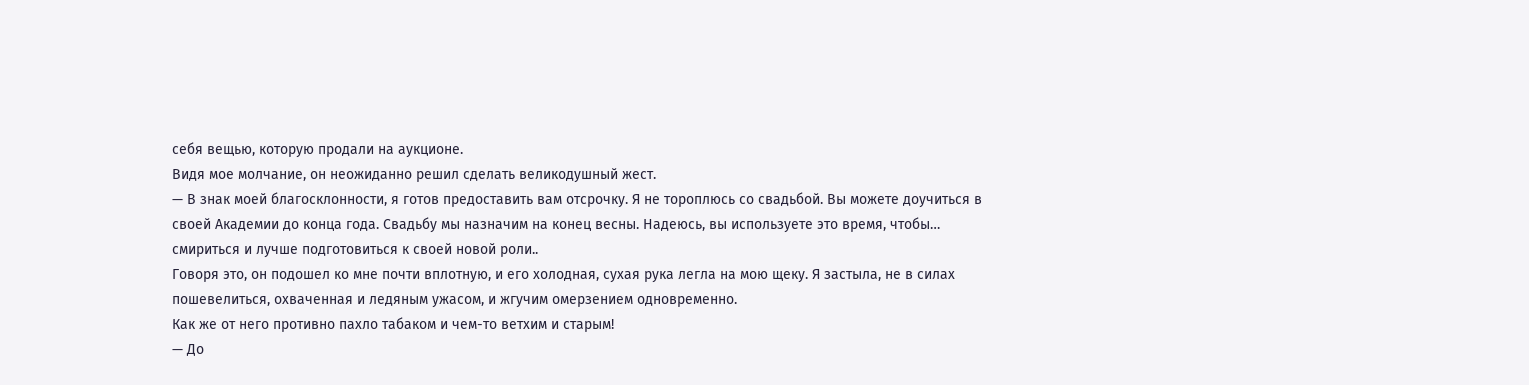себя вещью, которую продали на аукционе.
Видя мое молчание, он неожиданно решил сделать великодушный жест.
— В знак моей благосклонности, я готов предоставить вам отсрочку. Я не тороплюсь со свадьбой. Вы можете доучиться в своей Академии до конца года. Свадьбу мы назначим на конец весны. Надеюсь, вы используете это время, чтобы… смириться и лучше подготовиться к своей новой роли..
Говоря это, он подошел ко мне почти вплотную, и его холодная, сухая рука легла на мою щеку. Я застыла, не в силах пошевелиться, охваченная и ледяным ужасом, и жгучим омерзением одновременно.
Как же от него противно пахло табаком и чем-то ветхим и старым!
— До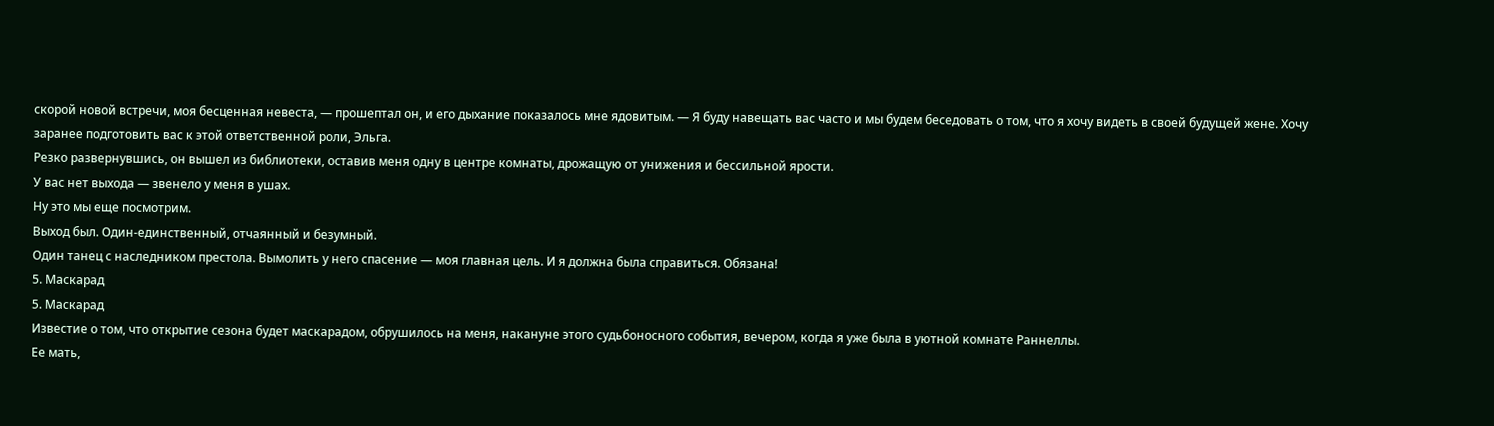скорой новой встречи, моя бесценная невеста, — прошептал он, и его дыхание показалось мне ядовитым. — Я буду навещать вас часто и мы будем беседовать о том, что я хочу видеть в своей будущей жене. Хочу заранее подготовить вас к этой ответственной роли, Эльга.
Резко развернувшись, он вышел из библиотеки, оставив меня одну в центре комнаты, дрожащую от унижения и бессильной ярости.
У вас нет выхода — звенело у меня в ушах.
Ну это мы еще посмотрим.
Выход был. Один-единственный, отчаянный и безумный.
Один танец с наследником престола. Вымолить у него спасение — моя главная цель. И я должна была справиться. Обязана!
5. Маскарад
5. Маскарад
Известие о том, что открытие сезона будет маскарадом, обрушилось на меня, накануне этого судьбоносного события, вечером, когда я уже была в уютной комнате Раннеллы.
Ее мать,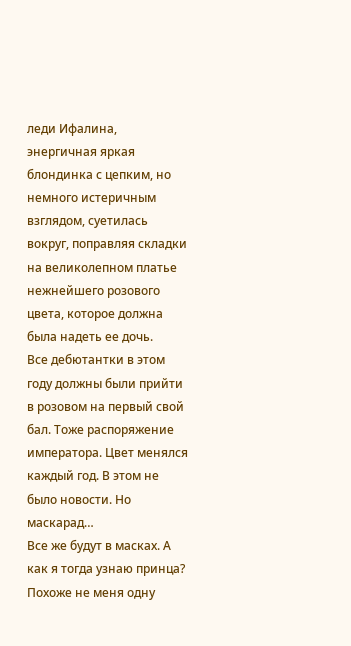леди Ифалина, энергичная яркая блондинка с цепким, но немного истеричным взглядом, суетилась вокруг, поправляя складки на великолепном платье нежнейшего розового цвета, которое должна была надеть ее дочь.
Все дебютантки в этом году должны были прийти в розовом на первый свой бал. Тоже распоряжение императора. Цвет менялся каждый год. В этом не было новости. Но маскарад…
Все же будут в масках. А как я тогда узнаю принца?
Похоже не меня одну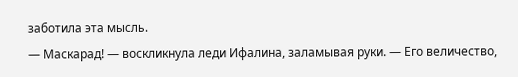заботила эта мысль.
— Маскарад! — воскликнула леди Ифалина, заламывая руки. — Его величество,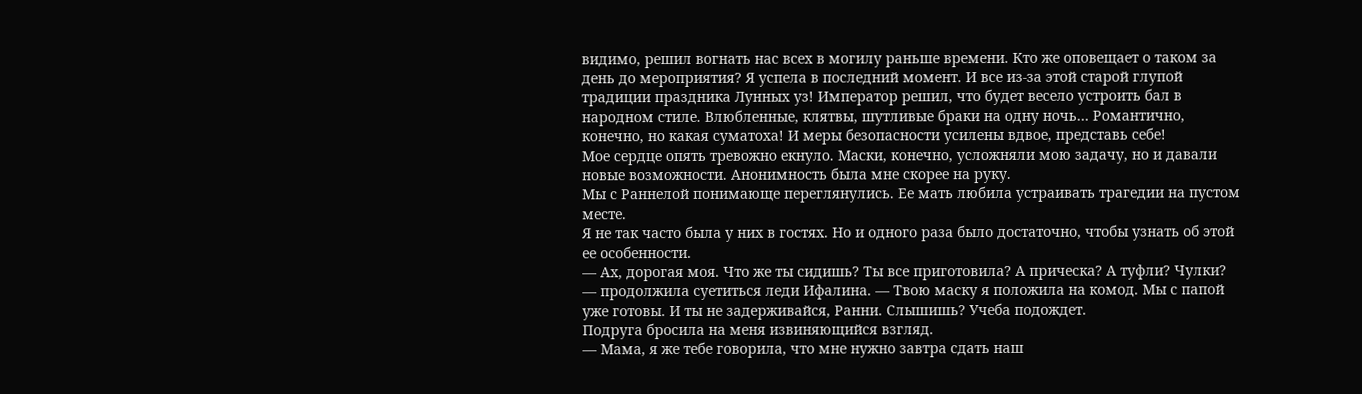видимо, решил вогнать нас всех в могилу раньше времени. Кто же оповещает о таком за день до мероприятия? Я успела в последний момент. И все из-за этой старой глупой традиции праздника Лунных уз! Император решил, что будет весело устроить бал в народном стиле. Влюбленные, клятвы, шутливые браки на одну ночь… Романтично, конечно, но какая суматоха! И меры безопасности усилены вдвое, представь себе!
Мое сердце опять тревожно екнуло. Маски, конечно, усложняли мою задачу, но и давали новые возможности. Анонимность была мне скорее на руку.
Мы с Раннелой понимающе переглянулись. Ее мать любила устраивать трагедии на пустом месте.
Я не так часто была у них в гостях. Но и одного раза было достаточно, чтобы узнать об этой ее особенности.
— Ах, дорогая моя. Что же ты сидишь? Ты все приготовила? А прическа? А туфли? Чулки? — продолжила суетиться леди Ифалина. — Твою маску я положила на комод. Мы с папой уже готовы. И ты не задерживайся, Ранни. Слышишь? Учеба подождет.
Подруга бросила на меня извиняющийся взгляд.
— Мама, я же тебе говорила, что мне нужно завтра сдать наш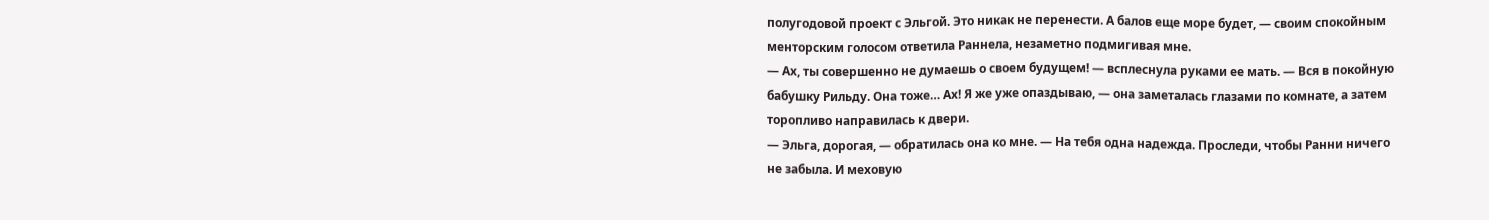полугодовой проект с Эльгой. Это никак не перенести. А балов еще море будет, — своим спокойным менторским голосом ответила Раннела, незаметно подмигивая мне.
— Ах, ты совершенно не думаешь о своем будущем! — всплеснула руками ее мать. — Вся в покойную бабушку Рильду. Она тоже… Ах! Я же уже опаздываю, — она заметалась глазами по комнате, а затем торопливо направилась к двери.
— Эльга, дорогая, — обратилась она ко мне. — На тебя одна надежда. Проследи, чтобы Ранни ничего не забыла. И меховую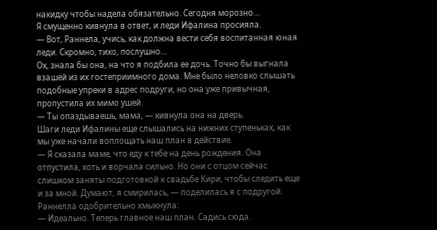накидку чтобы надела обязательно. Сегодня морозно…
Я смущенно кивнула в ответ, и леди Ифалина просияла.
— Вот, Раннела, учись, как должна вести себя воспитанная юная леди. Скромно, тихо, послушно…
Ох, знала бы она, на что я подбила ее дочь. Точно бы выгнала взашей из их гостеприимного дома. Мне было неловко слышать подобные упреки в адрес подруги, но она уже привычная, пропустила их мимо ушей.
— Ты опаздываешь, мама, — кивнула она на дверь.
Шаги леди Ифалины еще слышались на нижних ступеньках, как мы уже начали воплощать наш план в действие.
— Я сказала маме, что еду к тебе на день рождения. Она отпустила, хоть и ворчала сильно. Но они с отцом сейчас слишком заняты подготовкой к свадьбе Кири, чтобы следить еще и за мной. Думают, я смирилась, — поделилась я с подругой.
Раннелла одобрительно хмыкнула:
— Идеально. Теперь главное наш план. Садись сюда.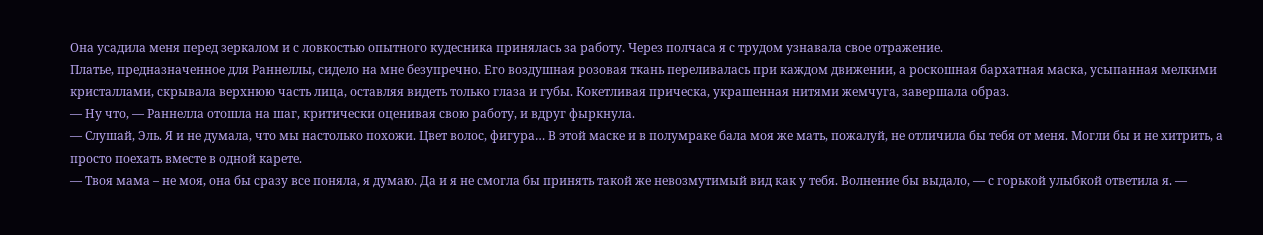Она усадила меня перед зеркалом и с ловкостью опытного кудесника принялась за работу. Через полчаса я с трудом узнавала свое отражение.
Платье, предназначенное для Раннеллы, сидело на мне безупречно. Его воздушная розовая ткань переливалась при каждом движении, а роскошная бархатная маска, усыпанная мелкими кристаллами, скрывала верхнюю часть лица, оставляя видеть только глаза и губы. Кокетливая прическа, украшенная нитями жемчуга, завершала образ.
— Ну что, — Раннелла отошла на шаг, критически оценивая свою работу, и вдруг фыркнула.
— Слушай, Эль. Я и не думала, что мы настолько похожи. Цвет волос, фигура… В этой маске и в полумраке бала моя же мать, пожалуй, не отличила бы тебя от меня. Могли бы и не хитрить, а просто поехать вместе в одной карете.
— Твоя мама – не моя, она бы сразу все поняла, я думаю. Да и я не смогла бы принять такой же невозмутимый вид как у тебя. Волнение бы выдало, — с горькой улыбкой ответила я. —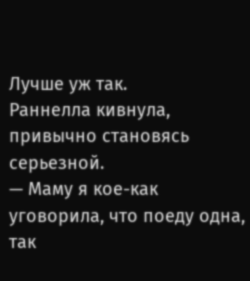Лучше уж так.
Раннелла кивнула, привычно становясь серьезной.
— Маму я кое-как уговорила, что поеду одна, так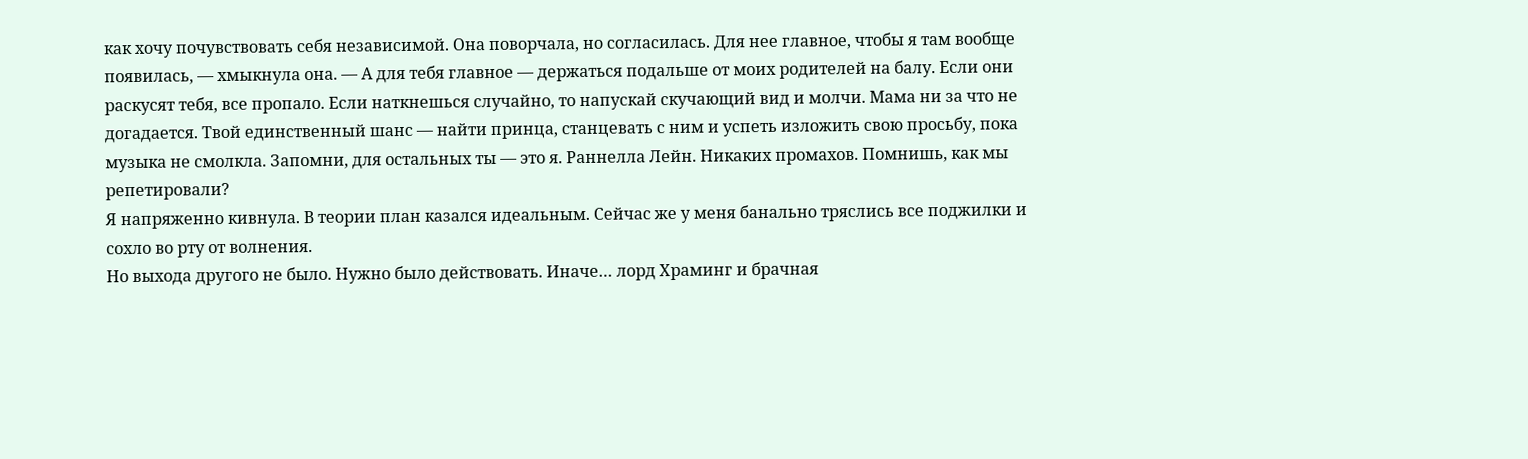как хочу почувствовать себя независимой. Она поворчала, но согласилась. Для нее главное, чтобы я там вообще появилась, — хмыкнула она. — А для тебя главное — держаться подальше от моих родителей на балу. Если они раскусят тебя, все пропало. Если наткнешься случайно, то напускай скучающий вид и молчи. Мама ни за что не догадается. Твой единственный шанс — найти принца, станцевать с ним и успеть изложить свою просьбу, пока музыка не смолкла. Запомни, для остальных ты — это я. Раннелла Лейн. Никаких промахов. Помнишь, как мы репетировали?
Я напряженно кивнула. В теории план казался идеальным. Сейчас же у меня банально тряслись все поджилки и сохло во рту от волнения.
Но выхода другого не было. Нужно было действовать. Иначе… лорд Храминг и брачная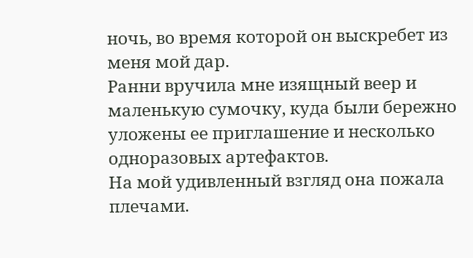ночь, во время которой он выскребет из меня мой дар.
Ранни вручила мне изящный веер и маленькую сумочку, куда были бережно уложены ее приглашение и несколько одноразовых артефактов.
На мой удивленный взгляд она пожала плечами.